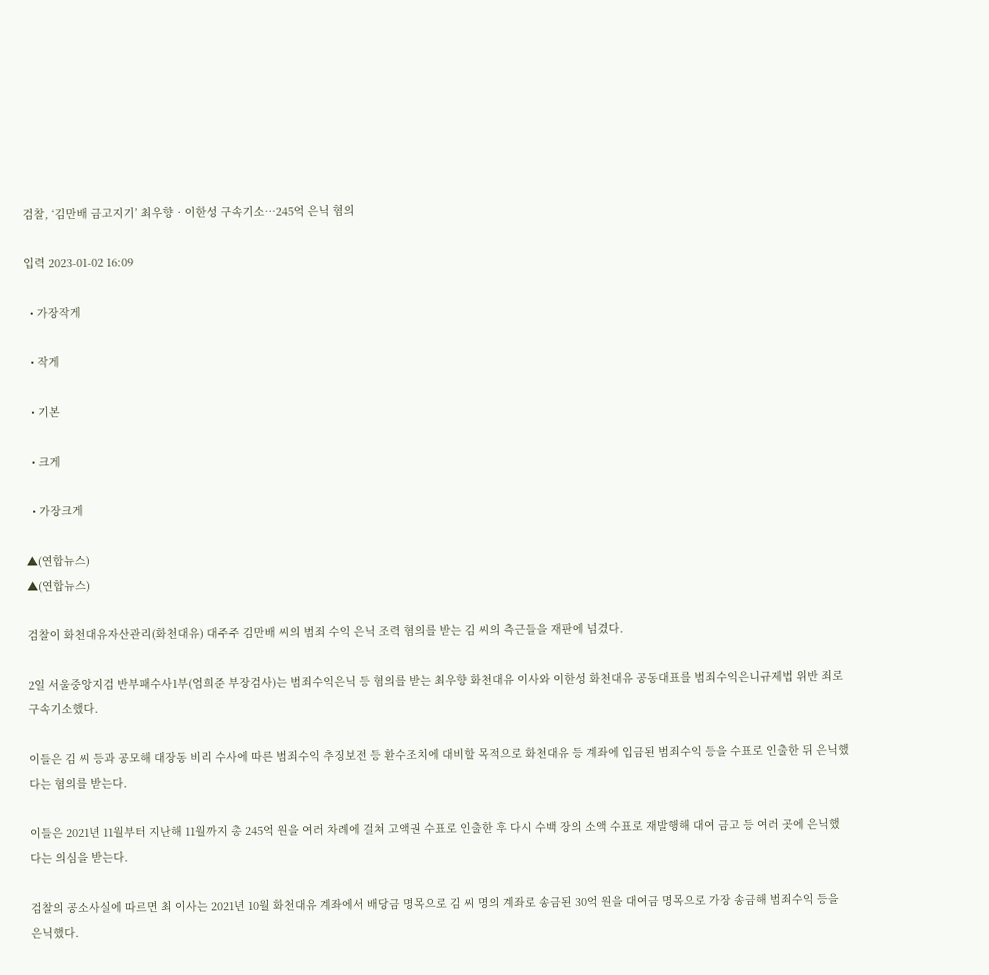검찰, ‘김만배 금고지기’ 최우향‧이한성 구속기소…245억 은닉 혐의

입력 2023-01-02 16:09

  • 가장작게

  • 작게

  • 기본

  • 크게

  • 가장크게

▲(연합뉴스)
▲(연합뉴스)

검찰이 화천대유자산관리(화천대유) 대주주 김만배 씨의 범죄 수익 은닉 조력 혐의를 받는 김 씨의 측근들을 재판에 넘겼다.

2일 서울중앙지검 반부패수사1부(엄희준 부장검사)는 범죄수익은닉 등 혐의를 받는 최우향 화천대유 이사와 이한성 화천대유 공동대표를 범죄수익은니규제법 위반 죄로 구속기소했다.

이들은 김 씨 등과 공모해 대장동 비리 수사에 따른 범죄수익 추징보전 등 환수조치에 대비할 목적으로 화천대유 등 계좌에 입금된 범죄수익 등을 수표로 인출한 뒤 은닉했다는 혐의를 받는다.

이들은 2021년 11월부터 지난해 11월까지 총 245억 원을 여러 차례에 걸쳐 고액권 수표로 인출한 후 다시 수백 장의 소액 수표로 재발행해 대여 금고 등 여러 곳에 은닉했다는 의심을 받는다.

검찰의 공소사실에 따르면 최 이사는 2021년 10월 화천대유 계좌에서 배당금 명목으로 김 씨 명의 계좌로 송금된 30억 원을 대여금 명목으로 가장 송금해 범죄수익 등을 은닉했다.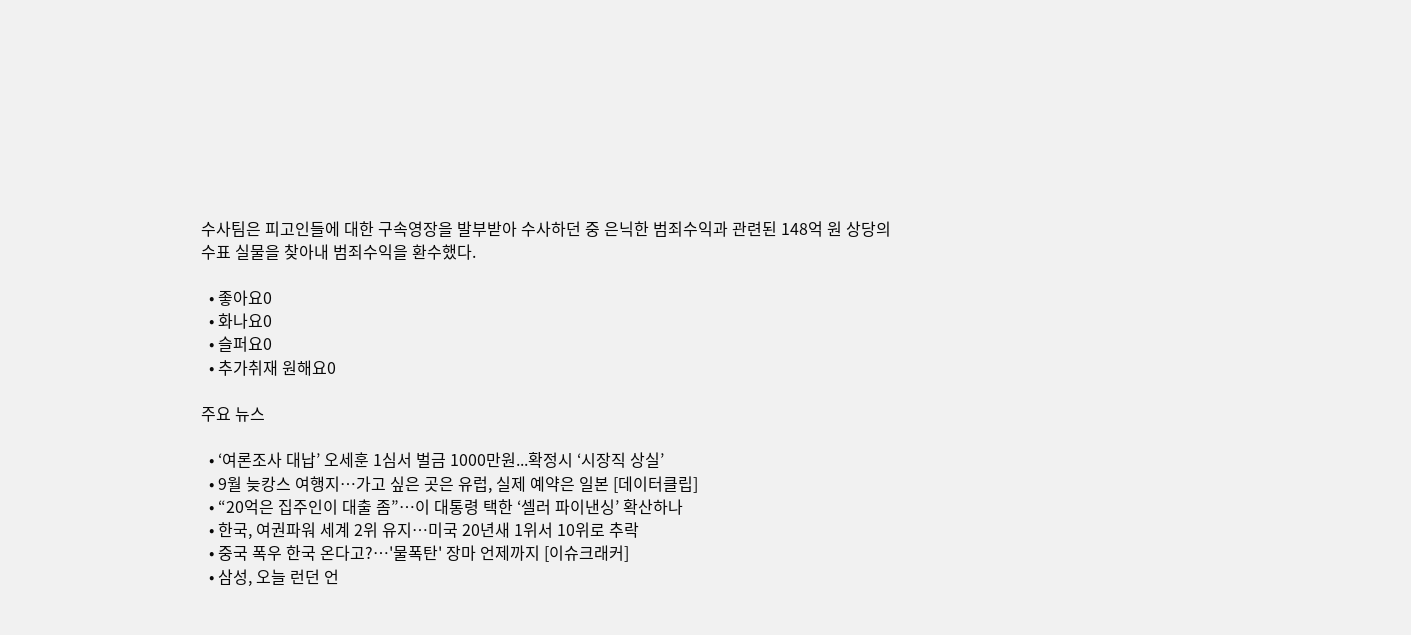수사팀은 피고인들에 대한 구속영장을 발부받아 수사하던 중 은닉한 범죄수익과 관련된 148억 원 상당의 수표 실물을 찾아내 범죄수익을 환수했다.

  • 좋아요0
  • 화나요0
  • 슬퍼요0
  • 추가취재 원해요0

주요 뉴스

  • ‘여론조사 대납’ 오세훈 1심서 벌금 1000만원...확정시 ‘시장직 상실’
  • 9월 늦캉스 여행지…가고 싶은 곳은 유럽, 실제 예약은 일본 [데이터클립]
  • “20억은 집주인이 대출 좀”…이 대통령 택한 ‘셀러 파이낸싱’ 확산하나
  • 한국, 여권파워 세계 2위 유지…미국 20년새 1위서 10위로 추락
  • 중국 폭우 한국 온다고?…'물폭탄' 장마 언제까지 [이슈크래커]
  • 삼성, 오늘 런던 언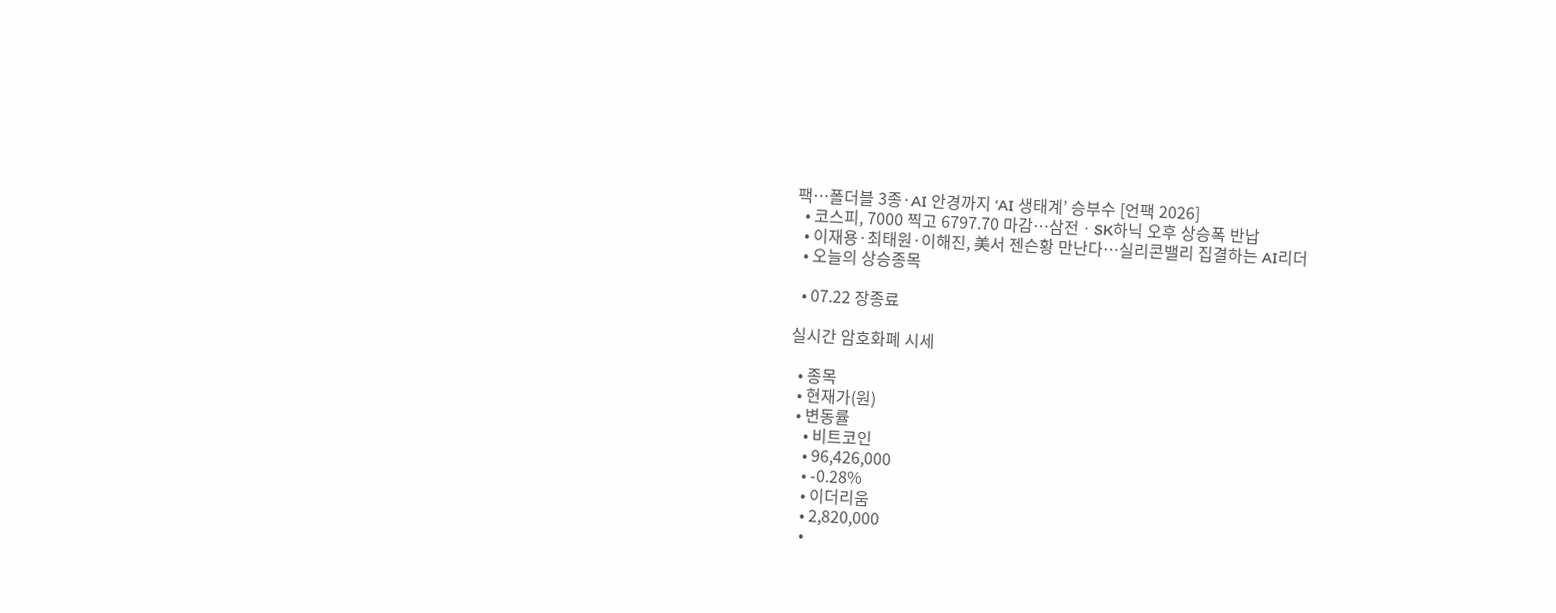팩…폴더블 3종·AI 안경까지 ‘AI 생태계’ 승부수 [언팩 2026]
  • 코스피, 7000 찍고 6797.70 마감⋯삼전ㆍSK하닉 오후 상승폭 반납
  • 이재용·최태원·이해진, 美서 젠슨황 만난다⋯실리콘밸리 집결하는 AI리더
  • 오늘의 상승종목

  • 07.22 장종료

실시간 암호화폐 시세

  • 종목
  • 현재가(원)
  • 변동률
    • 비트코인
    • 96,426,000
    • -0.28%
    • 이더리움
    • 2,820,000
    •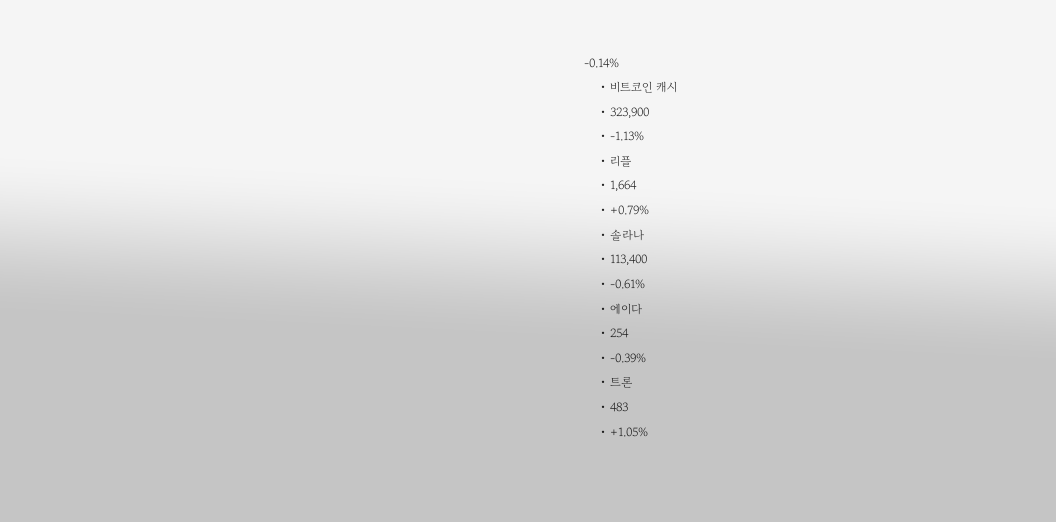-0.14%
    • 비트코인 캐시
    • 323,900
    • -1.13%
    • 리플
    • 1,664
    • +0.79%
    • 솔라나
    • 113,400
    • -0.61%
    • 에이다
    • 254
    • -0.39%
    • 트론
    • 483
    • +1.05%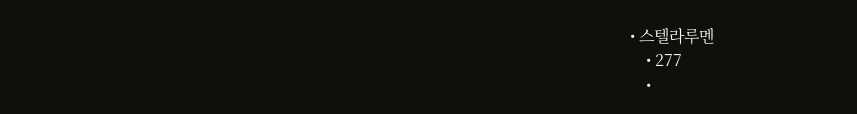• 스텔라루멘
    • 277
    •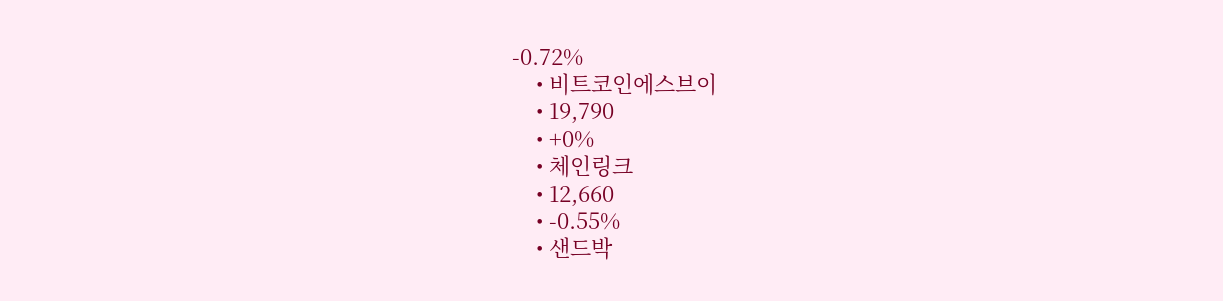-0.72%
    • 비트코인에스브이
    • 19,790
    • +0%
    • 체인링크
    • 12,660
    • -0.55%
    • 샌드박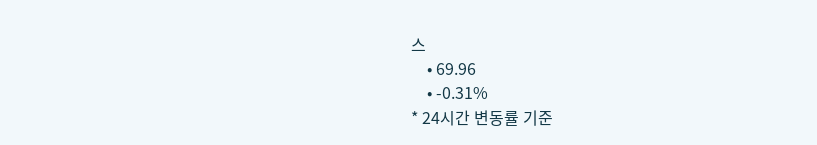스
    • 69.96
    • -0.31%
* 24시간 변동률 기준